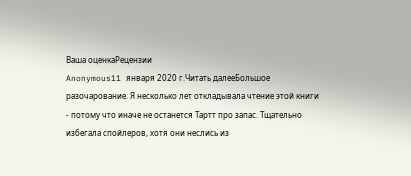Ваша оценкаРецензии
Anonymous11 января 2020 г.Читать далееБольшое разочарование. Я несколько лет откладывала чтение этой книги - потому что иначе не останется Тартт про запас. Тщательно избегала спойлеров, хотя они неслись из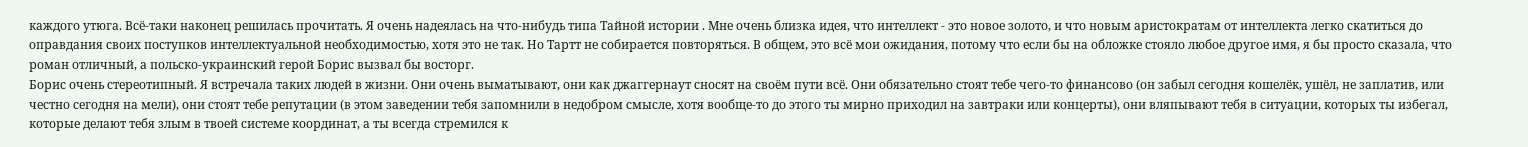каждого утюга. Всё-таки наконец решилась прочитать. Я очень надеялась на что-нибудь типа Тайной истории . Мне очень близка идея, что интеллект - это новое золото, и что новым аристократам от интеллекта легко скатиться до оправдания своих поступков интеллектуальной необходимостью, хотя это не так. Но Тартт не собирается повторяться. В общем, это всё мои ожидания, потому что если бы на обложке стояло любое другое имя, я бы просто сказала, что роман отличный, а польско-украинский герой Борис вызвал бы восторг.
Борис очень стереотипный. Я встречала таких людей в жизни. Они очень выматывают, они как джаггернаут сносят на своём пути всё. Они обязательно стоят тебе чего-то финансово (он забыл сегодня кошелёк, ушёл, не заплатив, или честно сегодня на мели), они стоят тебе репутации (в этом заведении тебя запомнили в недобром смысле, хотя вообще-то до этого ты мирно приходил на завтраки или концерты), они вляпывают тебя в ситуации, которых ты избегал, которые делают тебя злым в твоей системе координат, а ты всегда стремился к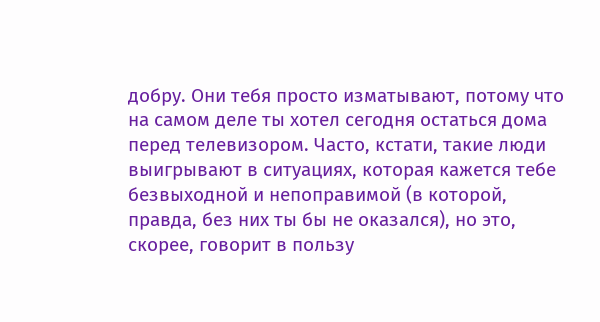добру. Они тебя просто изматывают, потому что на самом деле ты хотел сегодня остаться дома перед телевизором. Часто, кстати, такие люди выигрывают в ситуациях, которая кажется тебе безвыходной и непоправимой (в которой, правда, без них ты бы не оказался), но это, скорее, говорит в пользу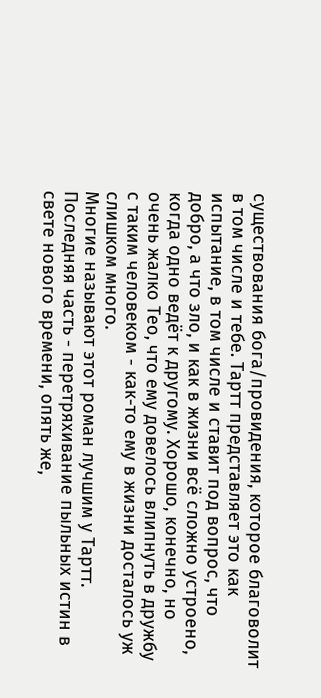существования бога/провидения, которое благоволит в том числе и тебе. Тартт представляет это как испытание, в том числе и ставит под вопрос, что добро, а что зло, и как в жизни всё сложно устроено, когда одно ведёт к другому. Хорошо, конечно, но очень жалко Тео, что ему довелось влипнуть в дружбу с таким человеком - как-то ему в жизни досталось уж слишком много.
Многие называют этот роман лучшим у Тартт. Последняя часть - перетряхивание пыльных истин в свете нового времени, опять же,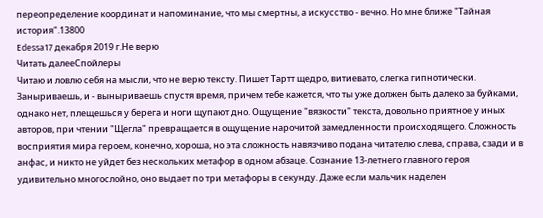переопределение координат и напоминание, что мы смертны, а искусство - вечно. Но мне ближе "Тайная история".13800
Edessa17 декабря 2019 г.Не верю
Читать далееСпойлеры
Читаю и ловлю себя на мысли, что не верю тексту. Пишет Тартт щедро, витиевато, слегка гипнотически. Заныриваешь, и - выныриваешь спустя время, причем тебе кажется, что ты уже должен быть далеко за буйками, однако нет, плещешься у берега и ноги щупают дно. Ощущение "вязкости" текста, довольно приятное у иных авторов, при чтении "Щегла" превращается в ощущение нарочитой замедленности происходящего. Сложность восприятия мира героем, конечно, хороша, но эта сложность навязчиво подана читателю слева, справа, сзади и в анфас, и никто не уйдет без нескольких метафор в одном абзаце. Сознание 13-летнего главного героя удивительно многослойно, оно выдает по три метафоры в секунду. Даже если мальчик наделен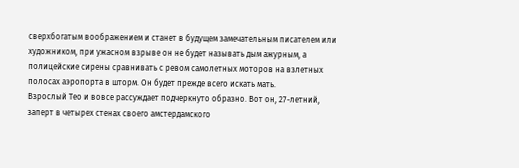сверхбогатым воображением и станет в будущем замечательным писателем или художником, при ужасном взрыве он не будет называть дым ажурным, а полицейские сирены сравнивать с ревом самолетных моторов на взлетных полосах аэропорта в шторм. Он будет прежде всего искать мать.
Взрослый Тео и вовсе рассуждает подчеркнуто образно. Вот он, 27-летний, заперт в четырех стенах своего амстердамского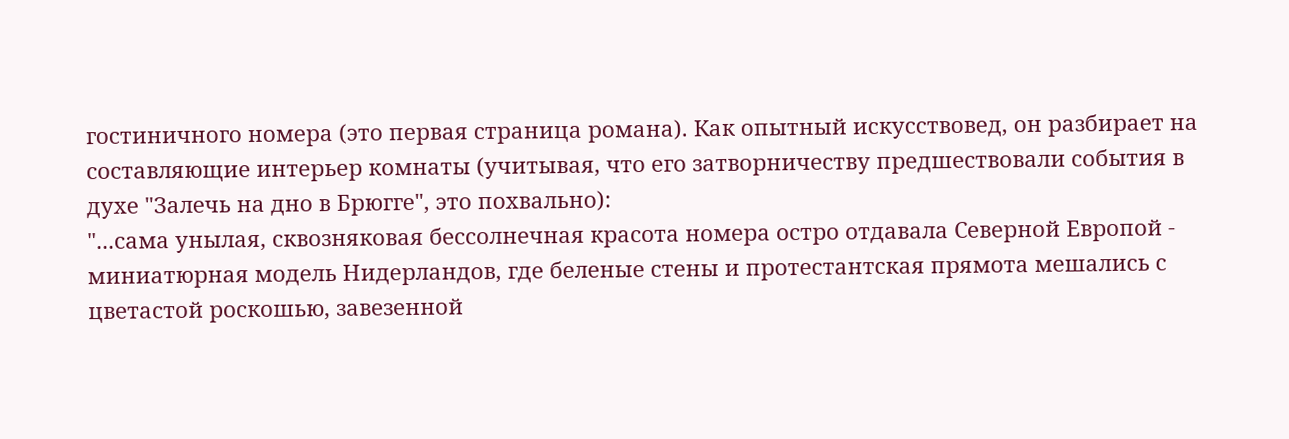гостиничного номера (это первая страница романа). Как опытный искусствовед, он разбирает на составляющие интерьер комнаты (учитывая, что его затворничеству предшествовали события в духе "Залечь на дно в Брюгге", это похвально):
"...сама унылая, сквозняковая бессолнечная красота номера остро отдавала Северной Европой - миниатюрная модель Нидерландов, где беленые стены и протестантская прямота мешались с цветастой роскошью, завезенной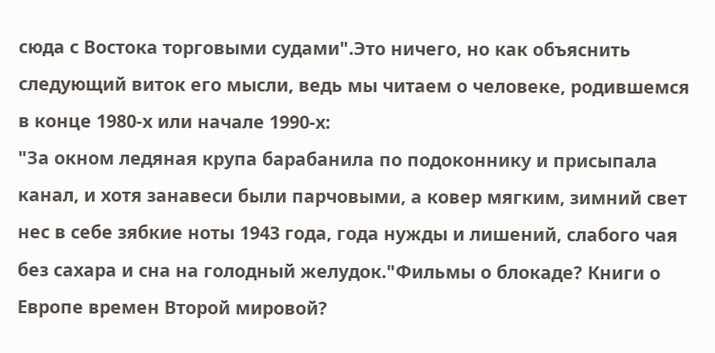сюда с Востока торговыми судами".Это ничего, но как объяснить следующий виток его мысли, ведь мы читаем о человеке, родившемся в конце 1980-х или начале 1990-х:
"За окном ледяная крупа барабанила по подоконнику и присыпала канал, и хотя занавеси были парчовыми, а ковер мягким, зимний свет нес в себе зябкие ноты 1943 года, года нужды и лишений, слабого чая без сахара и сна на голодный желудок."Фильмы о блокаде? Книги о Европе времен Второй мировой?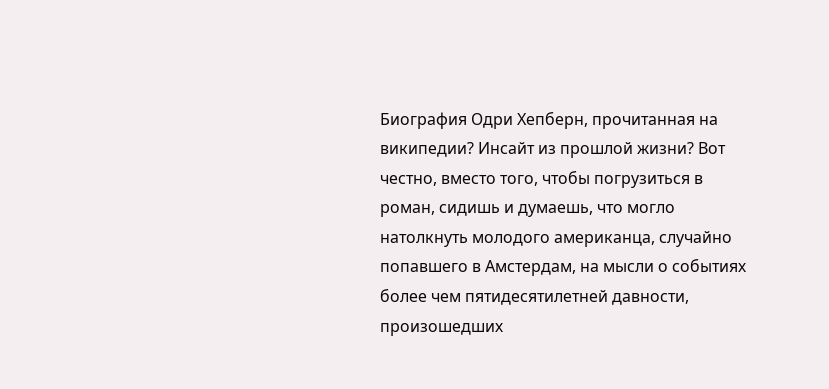Биография Одри Хепберн, прочитанная на википедии? Инсайт из прошлой жизни? Вот честно, вместо того, чтобы погрузиться в роман, сидишь и думаешь, что могло натолкнуть молодого американца, случайно попавшего в Амстердам, на мысли о событиях более чем пятидесятилетней давности, произошедших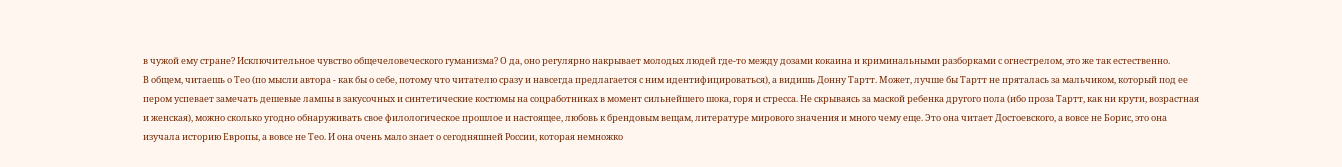в чужой ему стране? Исключительное чувство общечеловеческого гуманизма? О да, оно регулярно накрывает молодых людей где-то между дозами кокаина и криминальными разборками с огнестрелом, это же так естественно.
В общем, читаешь о Тео (по мысли автора - как бы о себе, потому что читателю сразу и навсегда предлагается с ним идентифицироваться), а видишь Донну Тартт. Может, лучше бы Тартт не пряталась за мальчиком, который под ее пером успевает замечать дешевые лампы в закусочных и синтетические костюмы на соцработниках в момент сильнейшего шока, горя и стресса. Не скрываясь за маской ребенка другого пола (ибо проза Тартт, как ни крути, возрастная и женская), можно сколько угодно обнаруживать свое филологическое прошлое и настоящее, любовь к брендовым вещам, литературе мирового значения и много чему еще. Это она читает Достоевского, а вовсе не Борис, это она изучала историю Европы, а вовсе не Тео. И она очень мало знает о сегодняшней России, которая немножко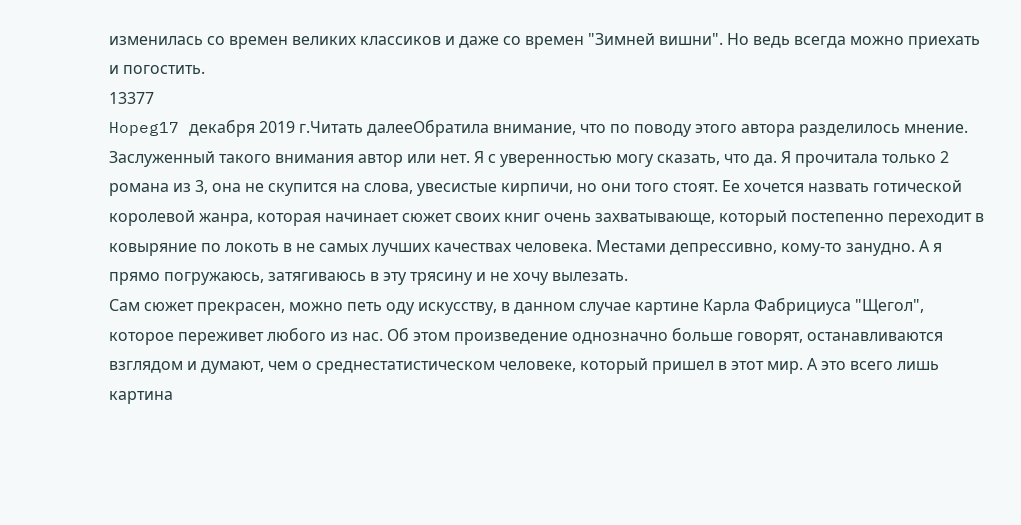изменилась со времен великих классиков и даже со времен "Зимней вишни". Но ведь всегда можно приехать и погостить.
13377
Hopeg17 декабря 2019 г.Читать далееОбратила внимание, что по поводу этого автора разделилось мнение. Заслуженный такого внимания автор или нет. Я с уверенностью могу сказать, что да. Я прочитала только 2 романа из 3, она не скупится на слова, увесистые кирпичи, но они того стоят. Ее хочется назвать готической королевой жанра, которая начинает сюжет своих книг очень захватывающе, который постепенно переходит в ковыряние по локоть в не самых лучших качествах человека. Местами депрессивно, кому-то занудно. А я прямо погружаюсь, затягиваюсь в эту трясину и не хочу вылезать.
Сам сюжет прекрасен, можно петь оду искусству, в данном случае картине Карла Фабрициуса "Щегол", которое переживет любого из нас. Об этом произведение однозначно больше говорят, останавливаются взглядом и думают, чем о среднестатистическом человеке, который пришел в этот мир. А это всего лишь картина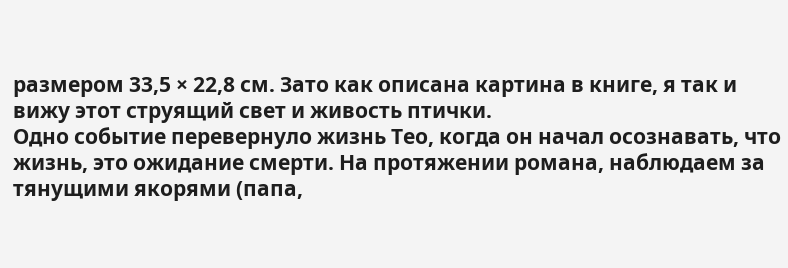размером 33,5 × 22,8 см. Зато как описана картина в книге, я так и вижу этот струящий свет и живость птички.
Одно событие перевернуло жизнь Тео, когда он начал осознавать, что жизнь, это ожидание смерти. На протяжении романа, наблюдаем за тянущими якорями (папа,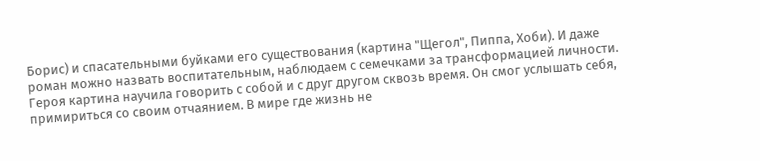Борис) и спасательными буйками его существования (картина "Щегол", Пиппа, Хоби). И даже роман можно назвать воспитательным, наблюдаем с семечками за трансформацией личности.
Героя картина научила говорить с собой и с друг другом сквозь время. Он смог услышать себя, примириться со своим отчаянием. В мире где жизнь не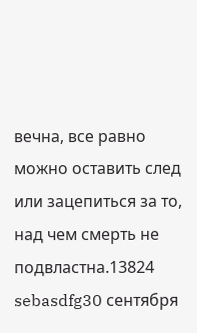вечна, все равно можно оставить след или зацепиться за то, над чем смерть не подвластна.13824
sebasdfg30 сентября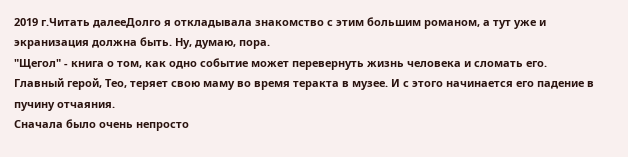2019 г.Читать далееДолго я откладывала знакомство с этим большим романом, а тут уже и экранизация должна быть. Ну, думаю, пора.
"Щегол" - книга о том, как одно событие может перевернуть жизнь человека и сломать его. Главный герой, Тео, теряет свою маму во время теракта в музее. И с этого начинается его падение в пучину отчаяния.
Сначала было очень непросто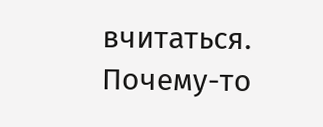вчитаться. Почему-то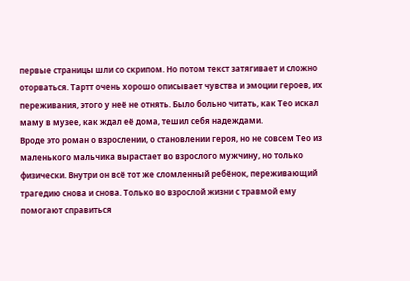первые страницы шли со скрипом. Но потом текст затягивает и сложно оторваться. Тартт очень хорошо описывает чувства и эмоции героев, их переживания, этого у неё не отнять. Было больно читать, как Тео искал маму в музее, как ждал её дома, тешил себя надеждами.
Вроде это роман о взрослении, о становлении героя, но не совсем Тео из маленького мальчика вырастает во взрослого мужчину, но только физически. Внутри он всё тот же сломленный ребёнок, переживающий трагедию снова и снова. Только во взрослой жизни с травмой ему помогают справиться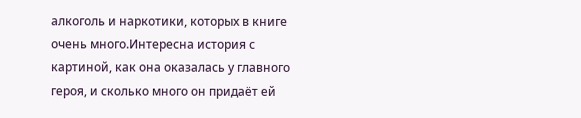алкоголь и наркотики, которых в книге очень много.Интересна история с картиной, как она оказалась у главного героя, и сколько много он придаёт ей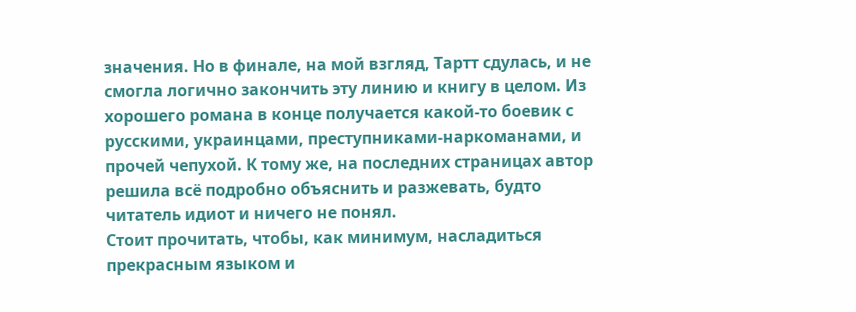значения. Но в финале, на мой взгляд, Тартт сдулась, и не смогла логично закончить эту линию и книгу в целом. Из хорошего романа в конце получается какой-то боевик с русскими, украинцами, преступниками-наркоманами, и прочей чепухой. К тому же, на последних страницах автор решила всё подробно объяснить и разжевать, будто читатель идиот и ничего не понял.
Стоит прочитать, чтобы, как минимум, насладиться прекрасным языком и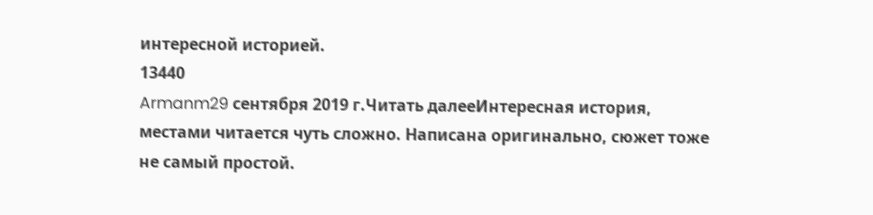интересной историей.
13440
Armanm29 сентября 2019 г.Читать далееИнтересная история, местами читается чуть сложно. Написана оригинально, сюжет тоже не самый простой.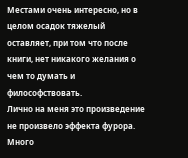Местами очень интересно, но в целом осадок тяжелый оставляет, при том что после книги, нет никакого желания о чем то думать и философствовать.
Лично на меня это произведение не произвело эффекта фурора. Много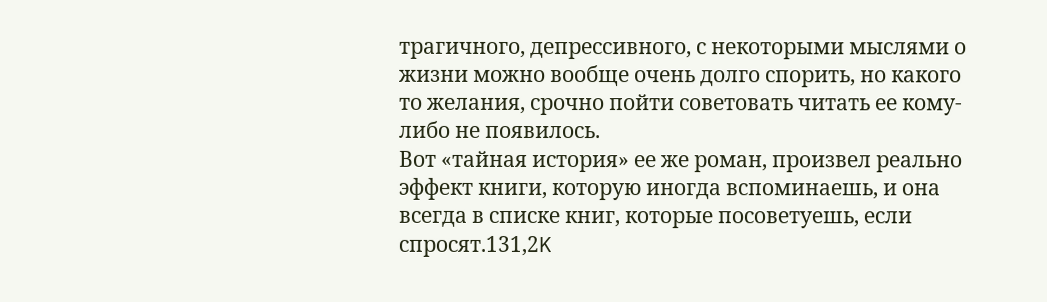трагичного, депрессивного, с некоторыми мыслями о жизни можно вообще очень долго спорить, но какого то желания, срочно пойти советовать читать ее кому-либо не появилось.
Вот «тайная история» ее же роман, произвел реально эффект книги, которую иногда вспоминаешь, и она всегда в списке книг, которые посоветуешь, если спросят.131,2K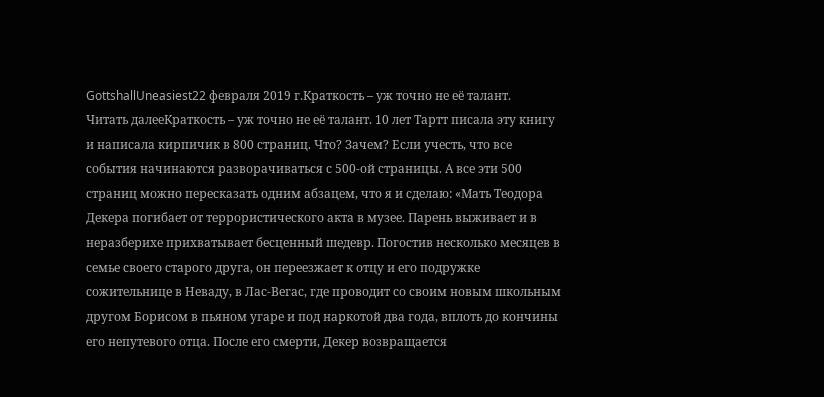GottshallUneasiest22 февраля 2019 г.Краткость – уж точно не её талант.
Читать далееКраткость – уж точно не её талант. 10 лет Тартт писала эту книгу и написала кирпичик в 800 страниц. Что? Зачем? Если учесть, что все события начинаются разворачиваться с 500-ой страницы. А все эти 500 страниц можно пересказать одним абзацем, что я и сделаю: «Мать Теодора Декера погибает от террористического акта в музее. Парень выживает и в неразберихе прихватывает бесценный шедевр. Погостив несколько месяцев в семье своего старого друга, он переезжает к отцу и его подружке сожительнице в Неваду, в Лас-Вегас, где проводит со своим новым школьным другом Борисом в пьяном угаре и под наркотой два года, вплоть до кончины его непутевого отца. После его смерти, Декер возвращается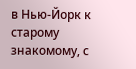в Нью-Йорк к старому знакомому, с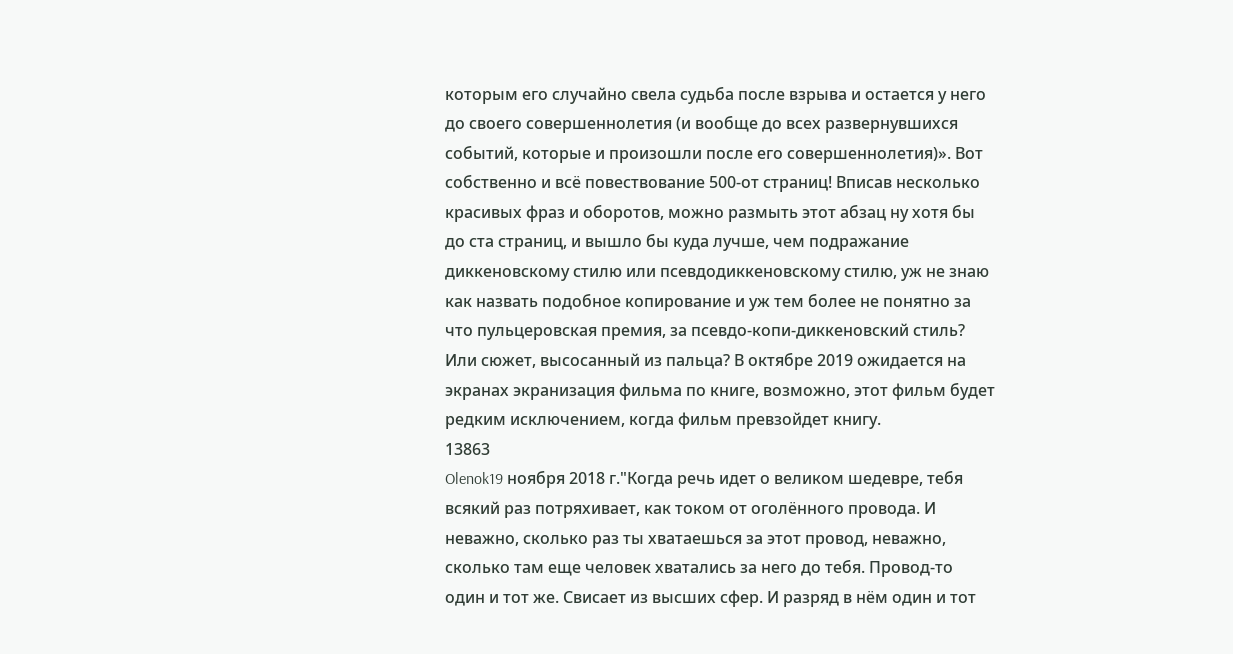которым его случайно свела судьба после взрыва и остается у него до своего совершеннолетия (и вообще до всех развернувшихся событий, которые и произошли после его совершеннолетия)». Вот собственно и всё повествование 500-от страниц! Вписав несколько красивых фраз и оборотов, можно размыть этот абзац ну хотя бы до ста страниц, и вышло бы куда лучше, чем подражание диккеновскому стилю или псевдодиккеновскому стилю, уж не знаю как назвать подобное копирование и уж тем более не понятно за что пульцеровская премия, за псевдо-копи-диккеновский стиль? Или сюжет, высосанный из пальца? В октябре 2019 ожидается на экранах экранизация фильма по книге, возможно, этот фильм будет редким исключением, когда фильм превзойдет книгу.
13863
Olenok19 ноября 2018 г."Когда речь идет о великом шедевре, тебя всякий раз потряхивает, как током от оголённого провода. И неважно, сколько раз ты хватаешься за этот провод, неважно, сколько там еще человек хватались за него до тебя. Провод-то один и тот же. Свисает из высших сфер. И разряд в нём один и тот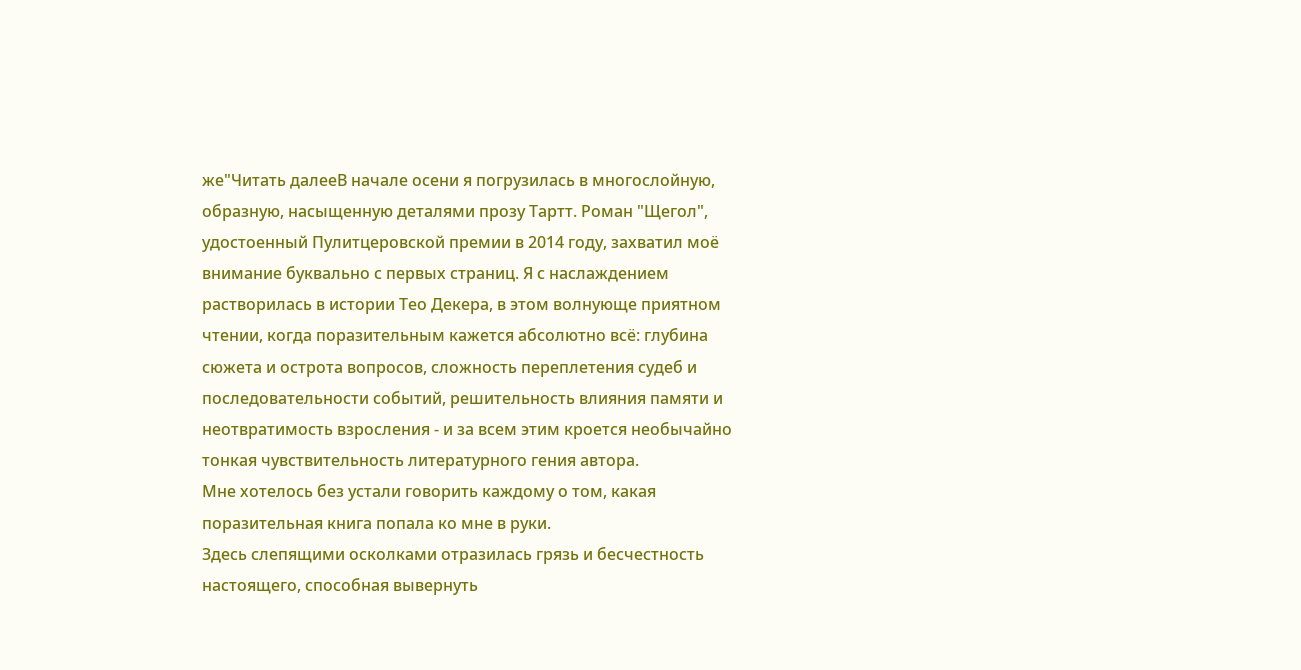же"Читать далееВ начале осени я погрузилась в многослойную, образную, насыщенную деталями прозу Тартт. Роман "Щегол", удостоенный Пулитцеровской премии в 2014 году, захватил моё внимание буквально с первых страниц. Я с наслаждением растворилась в истории Тео Декера, в этом волнующе приятном чтении, когда поразительным кажется абсолютно всё: глубина сюжета и острота вопросов, сложность переплетения судеб и последовательности событий, решительность влияния памяти и неотвратимость взросления - и за всем этим кроется необычайно тонкая чувствительность литературного гения автора.
Мне хотелось без устали говорить каждому о том, какая поразительная книга попала ко мне в руки.
Здесь слепящими осколками отразилась грязь и бесчестность настоящего, способная вывернуть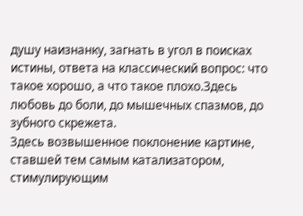душу наизнанку, загнать в угол в поисках истины, ответа на классический вопрос: что такое хорошо, а что такое плохо.Здесь любовь до боли, до мышечных спазмов, до зубного скрежета.
Здесь возвышенное поклонение картине, ставшей тем самым катализатором, стимулирующим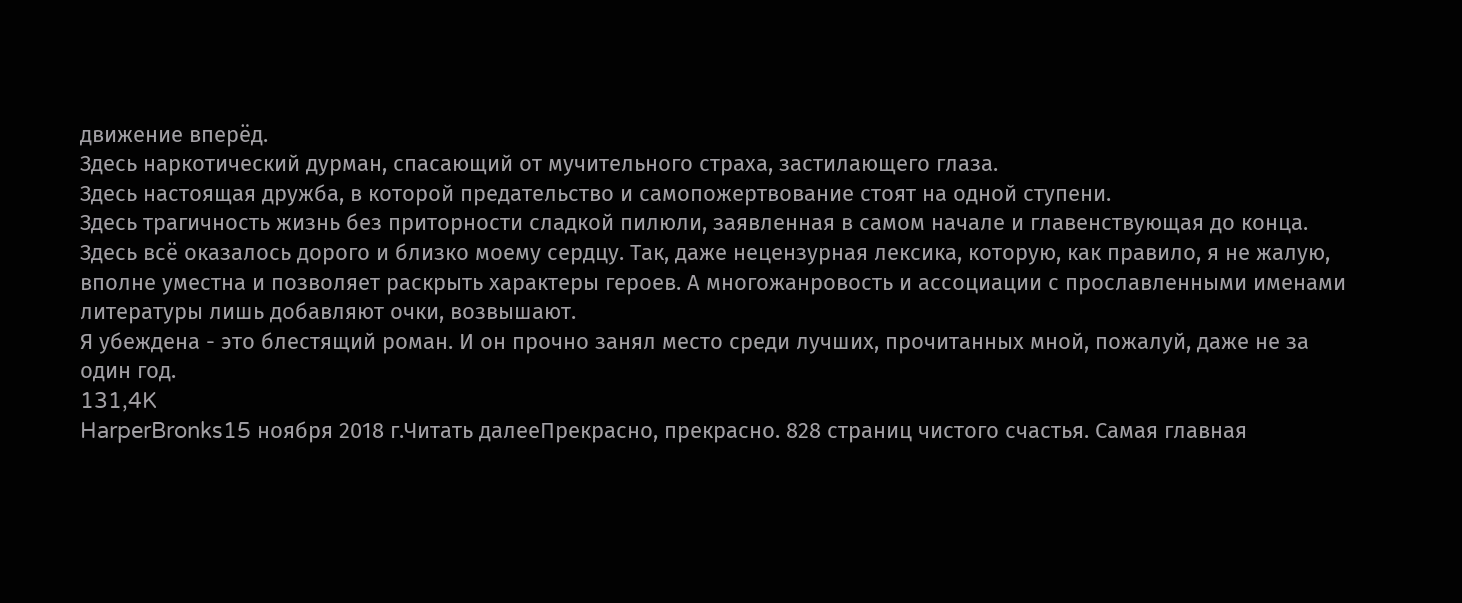движение вперёд.
Здесь наркотический дурман, спасающий от мучительного страха, застилающего глаза.
Здесь настоящая дружба, в которой предательство и самопожертвование стоят на одной ступени.
Здесь трагичность жизнь без приторности сладкой пилюли, заявленная в самом начале и главенствующая до конца.
Здесь всё оказалось дорого и близко моему сердцу. Так, даже нецензурная лексика, которую, как правило, я не жалую, вполне уместна и позволяет раскрыть характеры героев. А многожанровость и ассоциации с прославленными именами литературы лишь добавляют очки, возвышают.
Я убеждена - это блестящий роман. И он прочно занял место среди лучших, прочитанных мной, пожалуй, даже не за один год.
131,4K
HarperBronks15 ноября 2018 г.Читать далееПрекрасно, прекрасно. 828 страниц чистого счастья. Самая главная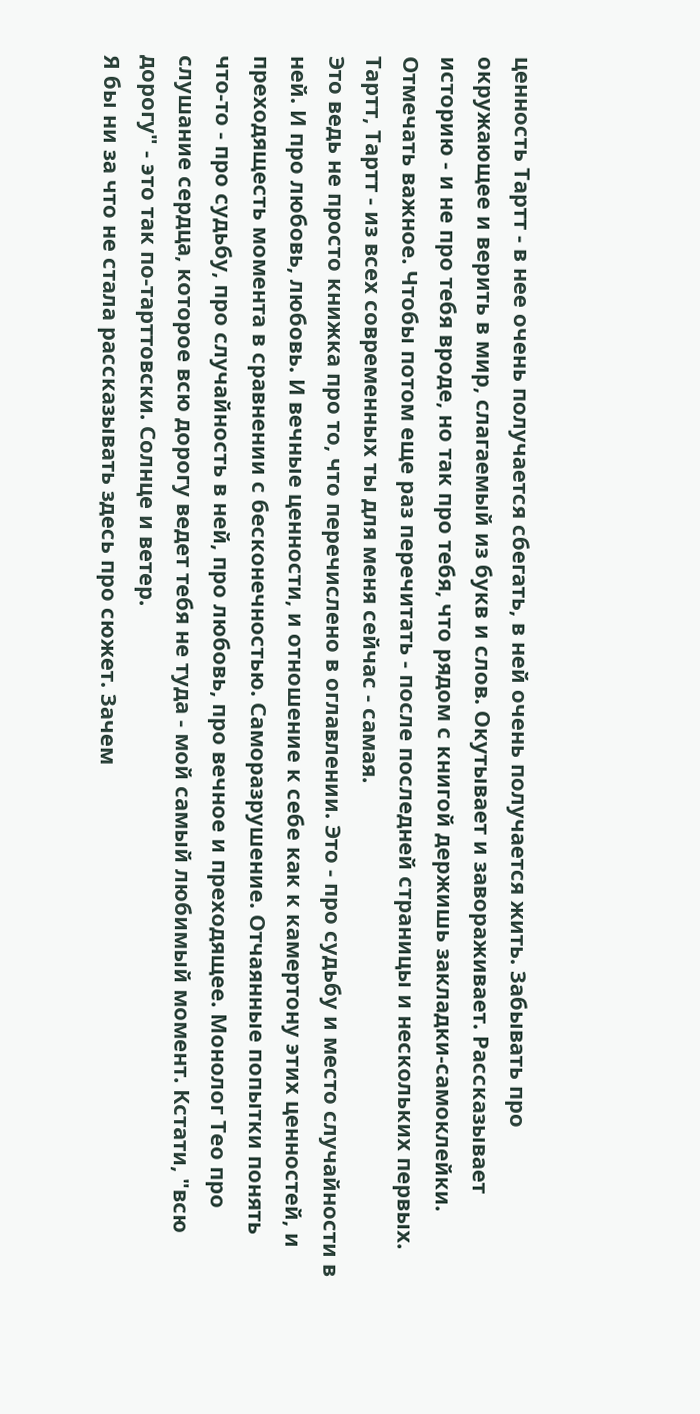ценность Тартт - в нее очень получается сбегать, в ней очень получается жить. Забывать про окружающее и верить в мир, слагаемый из букв и слов. Окутывает и завораживает. Рассказывает историю - и не про тебя вроде, но так про тебя, что рядом с книгой держишь закладки-самоклейки. Отмечать важное. Чтобы потом еще раз перечитать - после последней страницы и нескольких первых. Тартт, Тартт - из всех современных ты для меня сейчас - самая.
Это ведь не просто книжка про то, что перечислено в оглавлении. Это - про судьбу и место случайности в ней. И про любовь, любовь. И вечные ценности, и отношение к себе как к камертону этих ценностей, и преходящесть момента в сравнении с бесконечностью. Саморазрушение. Отчаянные попытки понять что-то - про судьбу, про случайность в ней, про любовь, про вечное и преходящее. Монолог Тео про слушание сердца, которое всю дорогу ведет тебя не туда - мой самый любимый момент. Кстати, "всю дорогу" - это так по-тарттовски. Солнце и ветер.
Я бы ни за что не стала рассказывать здесь про сюжет. Зачем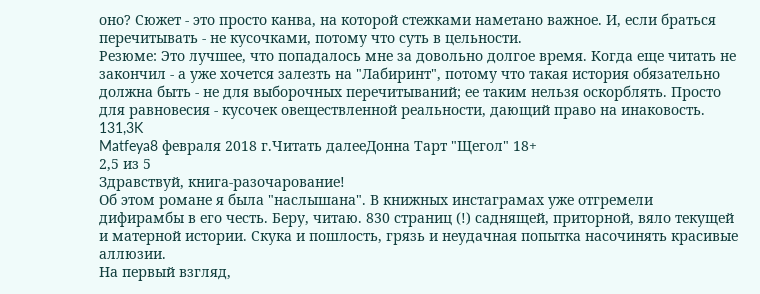оно? Сюжет - это просто канва, на которой стежками наметано важное. И, если браться перечитывать - не кусочками, потому что суть в цельности.
Резюме: Это лучшее, что попадалось мне за довольно долгое время. Когда еще читать не закончил - а уже хочется залезть на "Лабиринт", потому что такая история обязательно должна быть - не для выборочных перечитываний; ее таким нельзя оскорблять. Просто для равновесия - кусочек овеществленной реальности, дающий право на инаковость.
131,3K
Matfeya8 февраля 2018 г.Читать далееДонна Тарт "Щегол" 18+
2,5 из 5
Здравствуй, книга-разочарование!
Об этом романе я была "наслышана". В книжных инстаграмах уже отгремели дифирамбы в его честь. Беру, читаю. 830 страниц (!) саднящей, приторной, вяло текущей и матерной истории. Скука и пошлость, грязь и неудачная попытка насочинять красивые аллюзии.
На первый взгляд,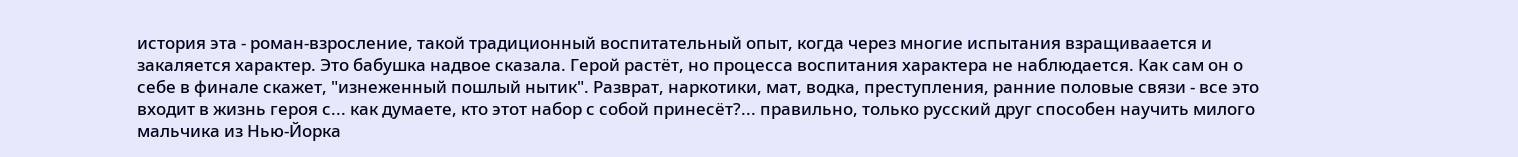история эта - роман-взросление, такой традиционный воспитательный опыт, когда через многие испытания взращиваается и закаляется характер. Это бабушка надвое сказала. Герой растёт, но процесса воспитания характера не наблюдается. Как сам он о себе в финале скажет, "изнеженный пошлый нытик". Разврат, наркотики, мат, водка, преступления, ранние половые связи - все это входит в жизнь героя с... как думаете, кто этот набор с собой принесёт?... правильно, только русский друг способен научить милого мальчика из Нью-Йорка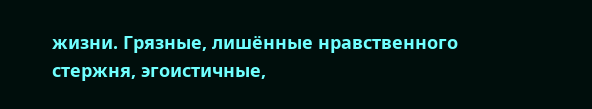жизни. Грязные, лишённые нравственного стержня, эгоистичные,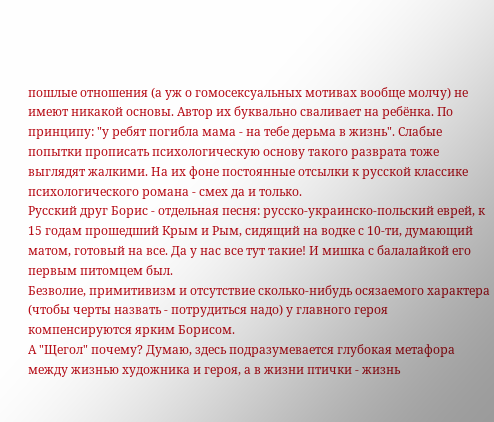пошлые отношения (а уж о гомосексуальных мотивах вообще молчу) не имеют никакой основы. Автор их буквально сваливает на ребёнка. По принципу: "у ребят погибла мама - на тебе дерьма в жизнь". Слабые попытки прописать психологическую основу такого разврата тоже выглядят жалкими. На их фоне постоянные отсылки к русской классике психологического романа - смех да и только.
Русский друг Борис - отдельная песня: русско-украинско-польский еврей, к 15 годам прошедший Крым и Рым, сидящий на водке с 10-ти, думающий матом, готовый на все. Да у нас все тут такие! И мишка с балалайкой его первым питомцем был.
Безволие, примитивизм и отсутствие сколько-нибудь осязаемого характера (чтобы черты назвать - потрудиться надо) у главного героя компенсируются ярким Борисом.
А "Щегол" почему? Думаю, здесь подразумевается глубокая метафора между жизнью художника и героя, а в жизни птички - жизнь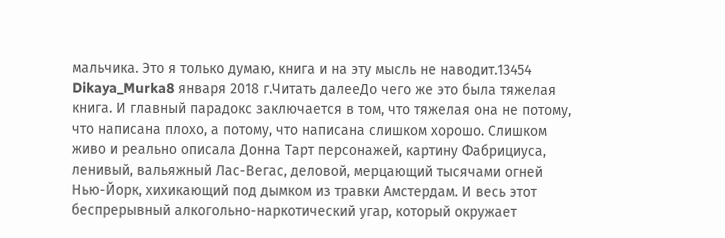мальчика. Это я только думаю, книга и на эту мысль не наводит.13454
Dikaya_Murka8 января 2018 г.Читать далееДо чего же это была тяжелая книга. И главный парадокс заключается в том, что тяжелая она не потому, что написана плохо, а потому, что написана слишком хорошо. Слишком живо и реально описала Донна Тарт персонажей, картину Фабрициуса, ленивый, вальяжный Лас-Вегас, деловой, мерцающий тысячами огней Нью-Йорк, хихикающий под дымком из травки Амстердам. И весь этот беспрерывный алкогольно-наркотический угар, который окружает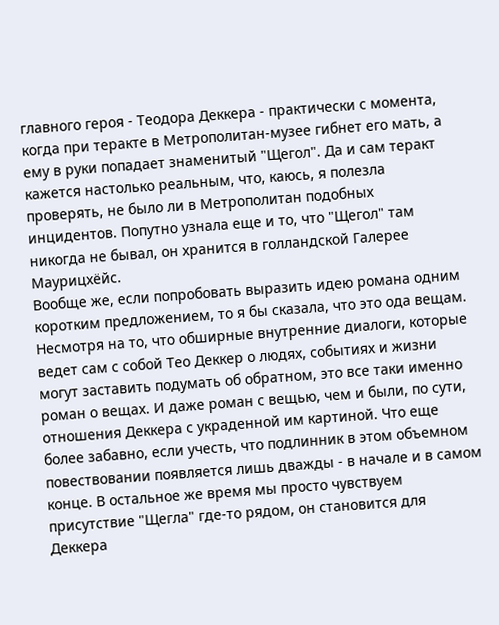главного героя - Теодора Деккера - практически с момента, когда при теракте в Метрополитан-музее гибнет его мать, а ему в руки попадает знаменитый "Щегол". Да и сам теракт кажется настолько реальным, что, каюсь, я полезла проверять, не было ли в Метрополитан подобных инцидентов. Попутно узнала еще и то, что "Щегол" там никогда не бывал, он хранится в голландской Галерее Маурицхёйс.
Вообще же, если попробовать выразить идею романа одним коротким предложением, то я бы сказала, что это ода вещам. Несмотря на то, что обширные внутренние диалоги, которые ведет сам с собой Тео Деккер о людях, событиях и жизни могут заставить подумать об обратном, это все таки именно роман о вещах. И даже роман с вещью, чем и были, по сути, отношения Деккера с украденной им картиной. Что еще более забавно, если учесть, что подлинник в этом объемном повествовании появляется лишь дважды - в начале и в самом конце. В остальное же время мы просто чувствуем присутствие "Щегла" где-то рядом, он становится для Деккера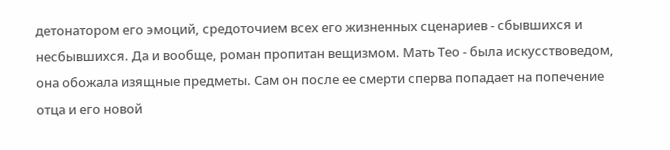детонатором его эмоций, средоточием всех его жизненных сценариев - сбывшихся и несбывшихся. Да и вообще, роман пропитан вещизмом. Мать Тео - была искусствоведом, она обожала изящные предметы. Сам он после ее смерти сперва попадает на попечение отца и его новой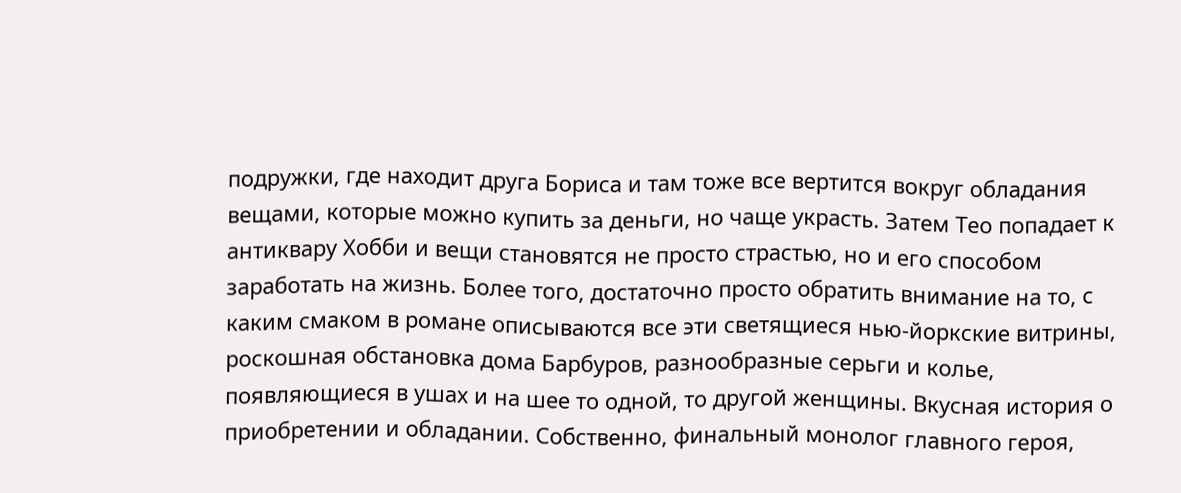подружки, где находит друга Бориса и там тоже все вертится вокруг обладания вещами, которые можно купить за деньги, но чаще украсть. Затем Тео попадает к антиквару Хобби и вещи становятся не просто страстью, но и его способом заработать на жизнь. Более того, достаточно просто обратить внимание на то, с каким смаком в романе описываются все эти светящиеся нью-йоркские витрины, роскошная обстановка дома Барбуров, разнообразные серьги и колье, появляющиеся в ушах и на шее то одной, то другой женщины. Вкусная история о приобретении и обладании. Собственно, финальный монолог главного героя,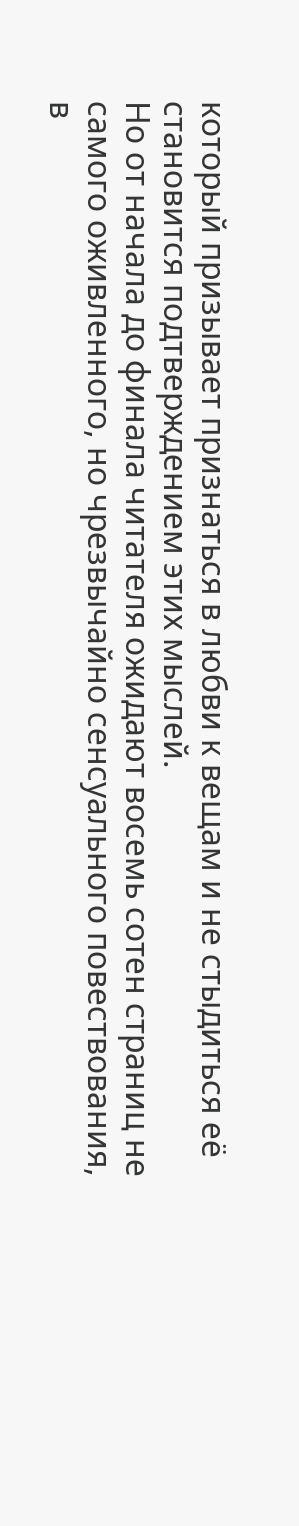который призывает признаться в любви к вещам и не стыдиться её становится подтверждением этих мыслей.
Но от начала до финала читателя ожидают восемь сотен страниц не самого оживленного, но чрезвычайно сенсуального повествования, в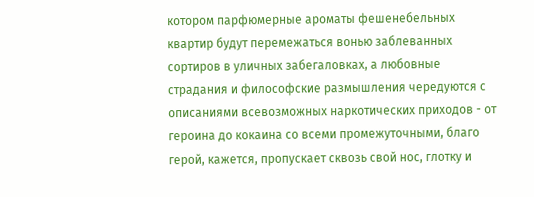котором парфюмерные ароматы фешенебельных квартир будут перемежаться вонью заблеванных сортиров в уличных забегаловках, а любовные страдания и философские размышления чередуются с описаниями всевозможных наркотических приходов - от героина до кокаина со всеми промежуточными, благо герой, кажется, пропускает сквозь свой нос, глотку и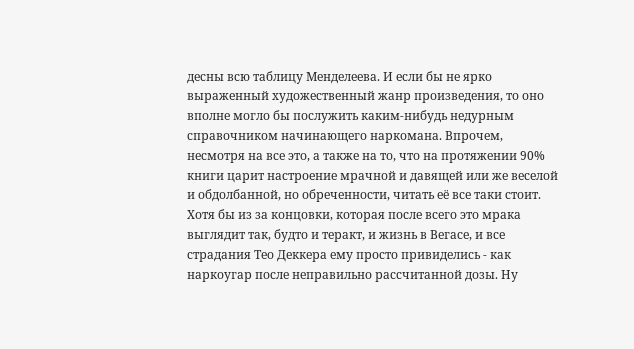десны всю таблицу Менделеева. И если бы не ярко выраженный художественный жанр произведения, то оно вполне могло бы послужить каким-нибудь недурным справочником начинающего наркомана. Впрочем, несмотря на все это, а также на то, что на протяжении 90% книги царит настроение мрачной и давящей или же веселой и обдолбанной, но обреченности, читать её все таки стоит. Хотя бы из за концовки, которая после всего это мрака выглядит так, будто и теракт, и жизнь в Вегасе, и все страдания Тео Деккера ему просто привиделись - как наркоугар после неправильно рассчитанной дозы. Ну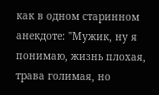как в одном старинном анекдоте: "Мужик, ну я понимаю, жизнь плохая, трава голимая, но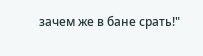зачем же в бане срать!"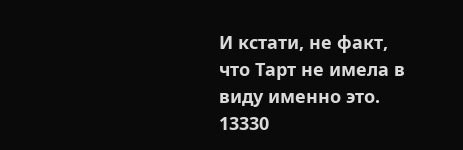И кстати, не факт, что Тарт не имела в виду именно это.
13330